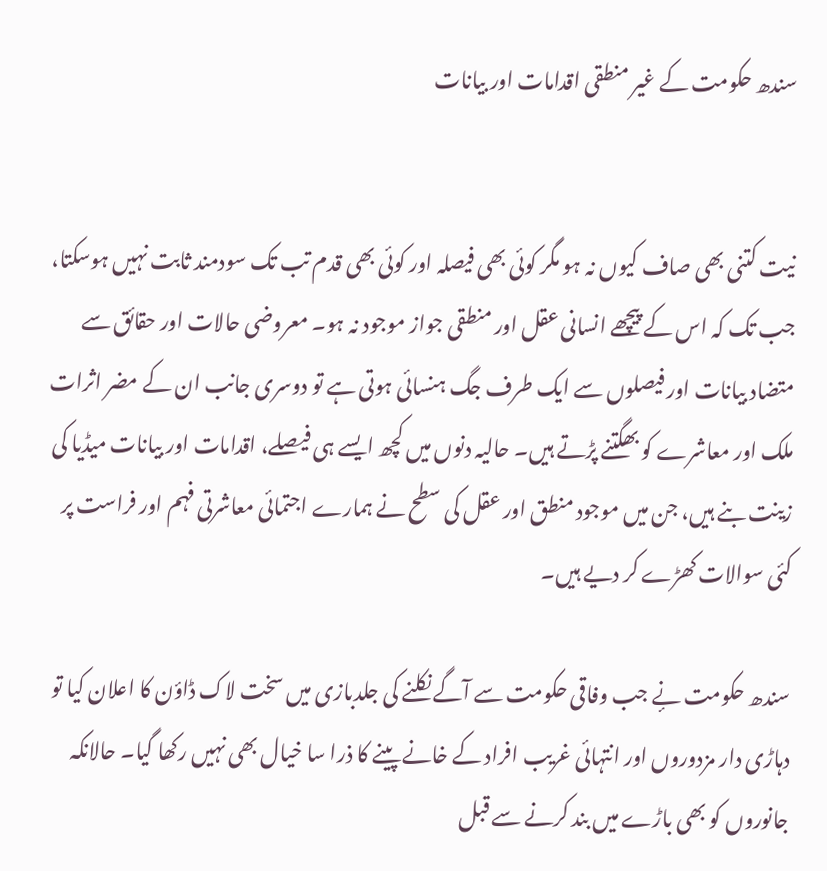سندھ حکومت کے غیر منطقی اقدامات اور بیانات


نیت کتنی بھی صاف کیوں نہ ہو مگر کوئی بھی فیصلہ اور کوئی بھی قدم تب تک سودمند ثابت نہیں ہوسکتا، جب تک کہ اس کے پیچھے انسانی عقل اور منطقی جواز موجود نہ ہو۔ معروضی حالات اور حقائق سے متضاد بیانات اور فیصلوں سے ایک طرف جگ ہنسائی ہوتی ہے تو دوسری جانب ان کے مضر اثرات ملک اور معاشرے کو بھگتنے پڑتے ہیں۔ حالیہ دنوں میں کچھ ایسے ہی فیصلے، اقدامات اور بیانات میڈیا کی زینت بنے ہیں، جن میں موجود منطق اور عقل کی سطح نے ہمارے اجتمائی معاشرتی فہم اور فراست پر کئی سوالات کھڑے کر دیے ہیں۔

سندھ حکومت نٕے جب وفاقی حکومت سے آگے نکلنے کی جلدبازی میں سخت لاک ڈاؤن کا اعلان کیا تو دہاڑی دار مزدوروں اور انتہائی غریب افراد کے خانے پینے کا ذرا سا خیال بھی نہیں رکھا گیا۔ حالانکہ جانوروں کو بھی باڑے میں بند کرنے سے قبل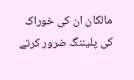مالکان ان کی خوراک کی پلیننگ ضرور کرتے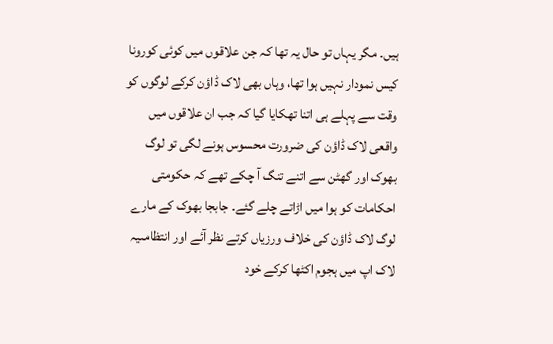ہیں۔ مگر یہاں تو حال یہ تھا کہ جن علاقوں میں کوئی کورونا کیس نمودار نہیں ہوا تھا، وہاں بھی لاک ڈاؤن کرکے لوگوں کو وقت سے پہلے ہی اتنا تھکایا گیا کہ جب ان علاقوں میں واقعی لاک ڈاؤن کی ضرورت محسوس ہونے لگی تو لوگ بھوک اور گھٹن سے اتنے تنگ آ چکے تھے کہ حکومتی احکامات کو ہوا میں اڑاتے چلے گئے۔ جابجا بھوک کے مارے لوگ لاک ڈاؤن کی خلاف ورزیاں کرتے نظر آئے اور انتظامىیہ لاک اپ میں ہجوم اکٹھا کرکے خود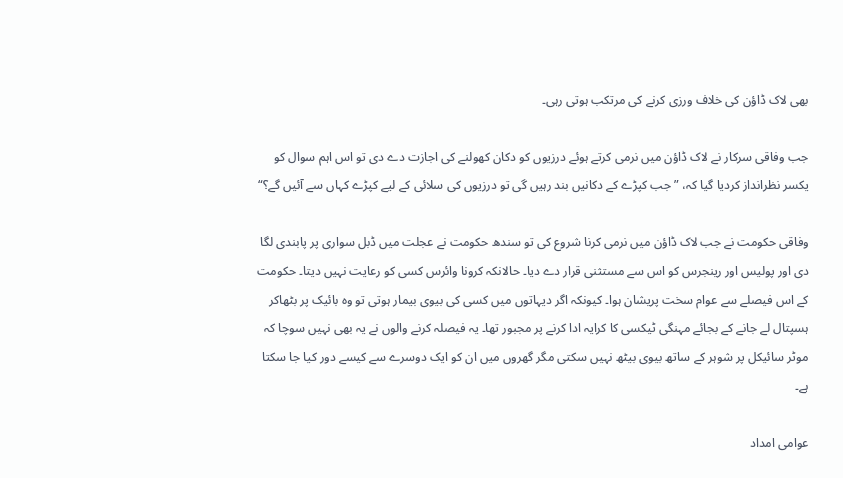بھی لاک ڈاؤن کی خلاف ورزی کرنے کی مرتکب ہوتی رہی۔

جب وفاقی سرکار نے لاک ڈاؤن میں نرمی کرتے ہوئے درزیوں کو دکان کھولنے کی اجازت دے دی تو اس اہم سوال کو یکسر نظرانداز کردیا گیا کہ، ”جب کپڑے کے دکانیں بند رہیں گی تو درزیوں کی سلائی کے لیے کپڑے کہاں سے آئیں گے؟“

وفاقی حکومت نے جب لاک ڈاؤن میں نرمی کرنا شروع کی تو سندھ حکومت نے عجلت میں ڈبل سواری پر پابندی لگا دی اور پولیس اور رینجرس کو اس سے مستثنی قرار دے دیا۔ حالانکہ کرونا وائرس کسی کو رعایت نہیں دیتا۔ حکومت کے اس فیصلے سے عوام سخت پریشان ہوا۔ کیونکہ اگر دیہاتوں میں کسی کی بیوی بیمار ہوتی تو وہ بائیک پر بٹھاکر ہسپتال لے جانے کے بجائے مہنگی ٹیکسی کا کرایہ ادا کرنے پر مجبور تھا۔ یہ فیصلہ کرنے والوں نے یہ بھی نہیں سوچا کہ موٹر سائیکل پر شوہر کے ساتھ بیوی بیٹھ نہیں سکتی مگر گھروں میں ان کو ایک دوسرے سے کیسے دور کیا جا سکتا ہے۔

عوامی امداد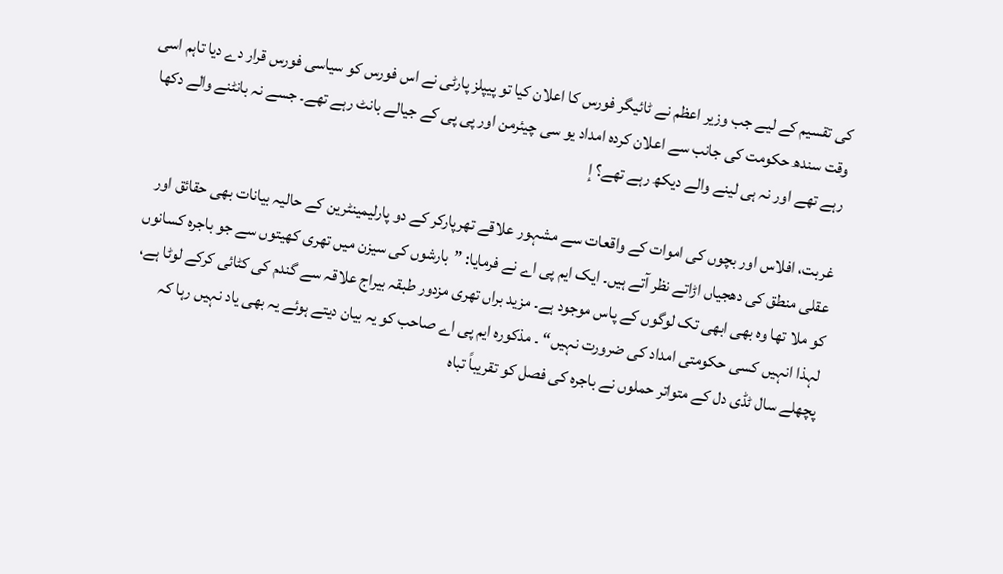کی تقسیم کے لیے جب وزیر اعظم نے ٹائیگر فورس کا اعلان کیا تو پیپلز پارٹی نے اس فورس کو سیاسی فورس قرار دے دیا تاہم اسی وقت سندھ حکومت کی جانب سے اعلان کردہ امداد یو سی چیئرمن اور پی پی کے جیالے بانٹ رہے تھے۔ جسے نہ بانٹنے والے دکھا رہے تھے اور نہ ہی لینے والے دیکھ رہے تھے؟ إ

غربت، افلاس اور بچوں کی اموات کے واقعات سے مشہور علاقے تھرپارکر کے دو پارلیمینٹرین کے حالیہ بیانات بھی حقائق اور عقلی منطق کی دھجیاں اڑاتے نظر آتے ہیں۔ ایک ایم پی اے نے فرمایا: ”بارشوں کی سیزن میں تھری کھیتوں سے جو باجرہ کسانوں کو ملا تھا وہ بھی ابھی تک لوگوں کے پاس موجود ہے۔ مزید براں تھری مزدور طبقہ بیراج علاقہ سے گندم کی کٹائی کرکے لوٹا ہے، لہذا انہیں کسی حکومتی امداد کی ضرورت نہیں“ ۔ مذکورہ ایم پی اے صاحب کو یہ بیان دیتے ہوئے یہ بھی یاد نہیں رہا کہ پچھلے سال ٹڈی دل کے متواتر حملوں نے باجرہ کی فصل کو تقریباً تباہ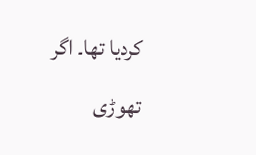کردیا تھا۔ اگر تھوڑی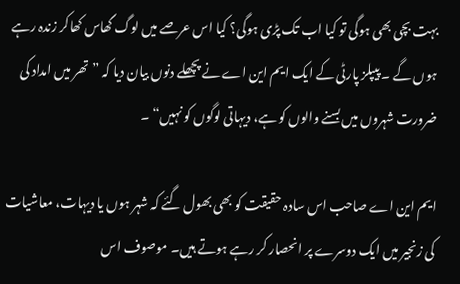بہت بچی بھی ہوگی تو کیا اب تک پڑی ہوگی؟ کیا اس عرصے میں لوگ گھاس کھاکر زندہ رہے ہوں گے ۔ پیپلز پارٹی کے ایک ایم این اے نے پچھلے دنوں بیان دیا کہ ”تھر میں امداد کی ضرورت شہروں میں بسنے والوں کو ہے، دیہاتی لوگوں کو نہیں“ ۔

ایم این اے صاحب اس سادہ حقیقت کو بھی بھول گئے کہ شہر ہوں یا دیہات، معاشیات کی زنجیر میں ایک دوسرے پر انحصار کر رہے ہوتے ہیں۔ موصوف اس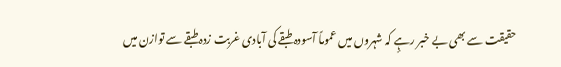حقیقت سے بھی بے خبر رہٕے کہ شہروں میں عموماً آسودہ طبقے کی آبادی غربت زدہ طبقے سے توازن میں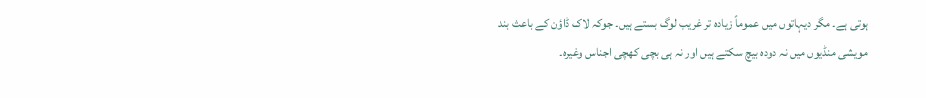ہوتی ہے۔ مگر دیہاتوں میں عموماً زیادہ تر غریب لوگ بستے ہیں۔ جوکہ لاک ڈاؤن کے باعث بند مویشی منڈیوں میں نہ دودہ بیچ سکتے ہیں اور نہ ہی بچی کھچی اجناس وغیرہ۔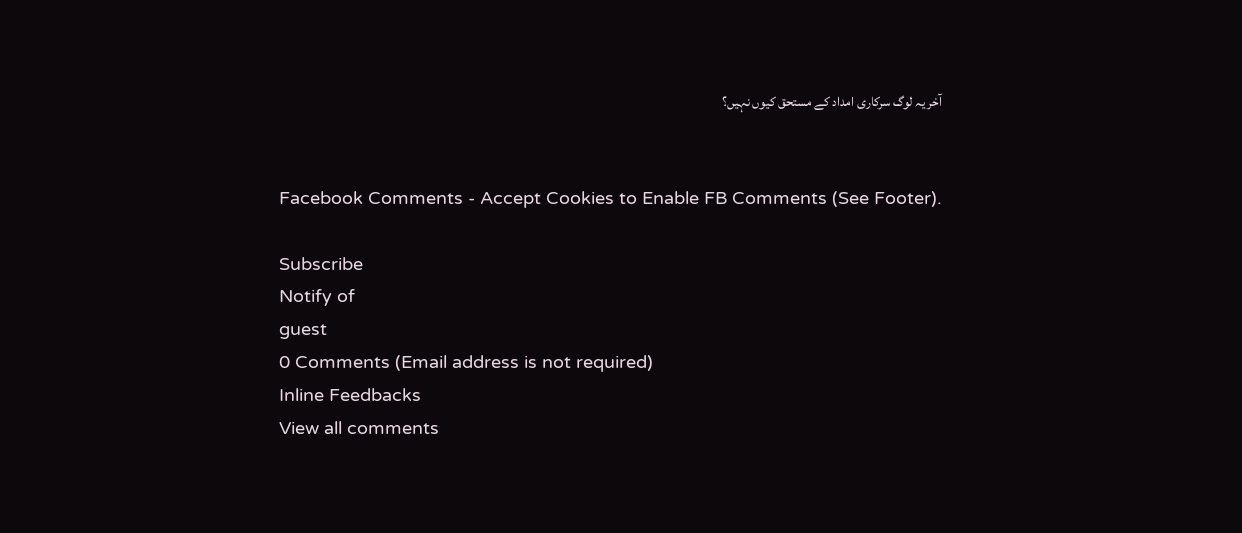آخر یہ لوگ سرکاری امداد کے مستحق کیوں نہیں؟


Facebook Comments - Accept Cookies to Enable FB Comments (See Footer).

Subscribe
Notify of
guest
0 Comments (Email address is not required)
Inline Feedbacks
View all comments